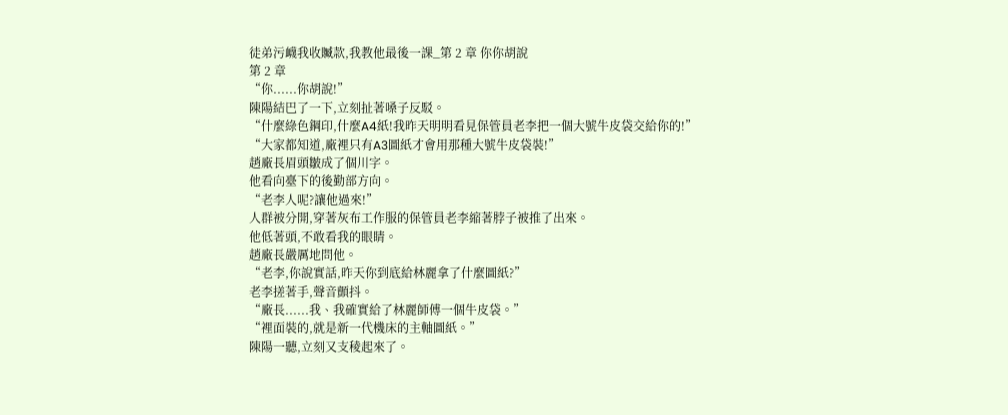徒弟污衊我收贓款,我教他最後一課_第 2 章 你你胡說
第 2 章
“你......你胡說!”
陳陽結巴了一下,立刻扯著嗓子反駁。
“什麼綠色鋼印,什麼A4紙!我昨天明明看見保管員老李把一個大號牛皮袋交給你的!”
“大家都知道,廠裡只有A3圖紙才會用那種大號牛皮袋裝!”
趙廠長眉頭皺成了個川字。
他看向臺下的後勤部方向。
“老李人呢?讓他過來!”
人群被分開,穿著灰布工作服的保管員老李縮著脖子被推了出來。
他低著頭,不敢看我的眼睛。
趙廠長嚴厲地問他。
“老李,你說實話,昨天你到底給林麗拿了什麼圖紙?”
老李搓著手,聲音顫抖。
“廠長......我、我確實給了林麗師傅一個牛皮袋。”
“裡面裝的,就是新一代機床的主軸圖紙。”
陳陽一聽,立刻又支稜起來了。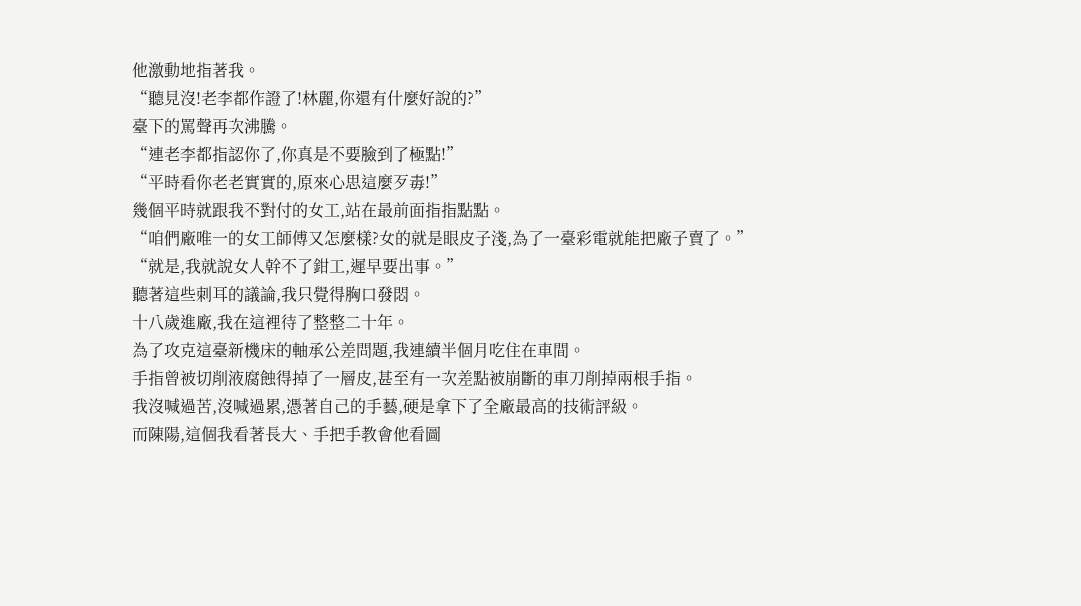他激動地指著我。
“聽見沒!老李都作證了!林麗,你還有什麼好說的?”
臺下的罵聲再次沸騰。
“連老李都指認你了,你真是不要臉到了極點!”
“平時看你老老實實的,原來心思這麼歹毒!”
幾個平時就跟我不對付的女工,站在最前面指指點點。
“咱們廠唯一的女工師傅又怎麼樣?女的就是眼皮子淺,為了一臺彩電就能把廠子賣了。”
“就是,我就說女人幹不了鉗工,遲早要出事。”
聽著這些刺耳的議論,我只覺得胸口發悶。
十八歲進廠,我在這裡待了整整二十年。
為了攻克這臺新機床的軸承公差問題,我連續半個月吃住在車間。
手指曾被切削液腐蝕得掉了一層皮,甚至有一次差點被崩斷的車刀削掉兩根手指。
我沒喊過苦,沒喊過累,憑著自己的手藝,硬是拿下了全廠最高的技術評級。
而陳陽,這個我看著長大、手把手教會他看圖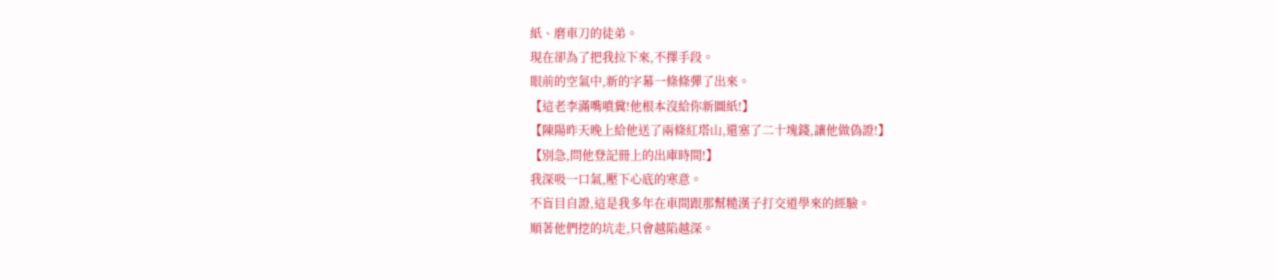紙、磨車刀的徒弟。
現在卻為了把我拉下來,不擇手段。
眼前的空氣中,新的字幕一條條彈了出來。
【這老李滿嘴噴糞!他根本沒給你新圖紙!】
【陳陽昨天晚上給他送了兩條紅塔山,還塞了二十塊錢,讓他做偽證!】
【別急,問他登記冊上的出庫時間!】
我深吸一口氣,壓下心底的寒意。
不盲目自證,這是我多年在車間跟那幫糙漢子打交道學來的經驗。
順著他們挖的坑走,只會越陷越深。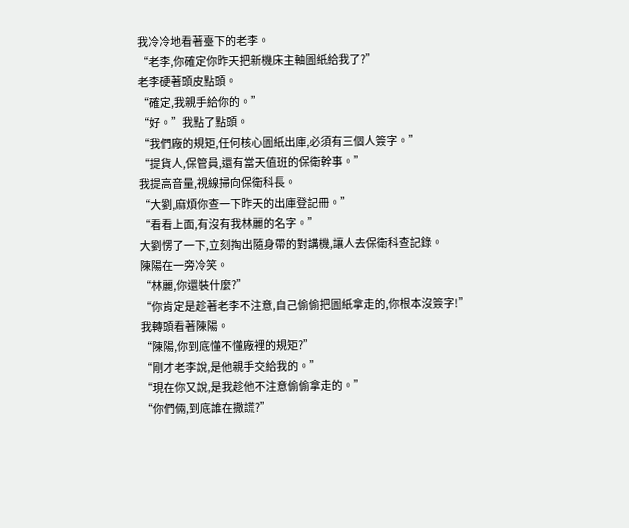我冷冷地看著臺下的老李。
“老李,你確定你昨天把新機床主軸圖紙給我了?”
老李硬著頭皮點頭。
“確定,我親手給你的。”
“好。”我點了點頭。
“我們廠的規矩,任何核心圖紙出庫,必須有三個人簽字。”
“提貨人,保管員,還有當天值班的保衛幹事。”
我提高音量,視線掃向保衛科長。
“大劉,麻煩你查一下昨天的出庫登記冊。”
“看看上面,有沒有我林麗的名字。”
大劉愣了一下,立刻掏出隨身帶的對講機,讓人去保衛科查記錄。
陳陽在一旁冷笑。
“林麗,你還裝什麼?”
“你肯定是趁著老李不注意,自己偷偷把圖紙拿走的,你根本沒簽字!”
我轉頭看著陳陽。
“陳陽,你到底懂不懂廠裡的規矩?”
“剛才老李說,是他親手交給我的。”
“現在你又說,是我趁他不注意偷偷拿走的。”
“你們倆,到底誰在撒謊?”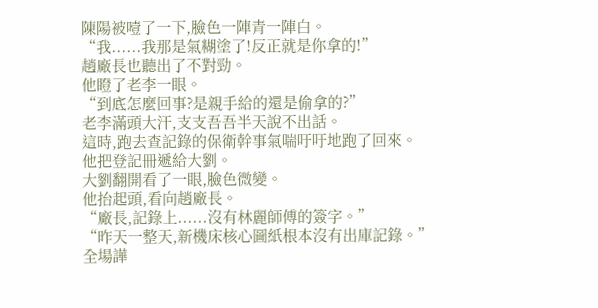陳陽被噎了一下,臉色一陣青一陣白。
“我......我那是氣糊塗了!反正就是你拿的!”
趙廠長也聽出了不對勁。
他瞪了老李一眼。
“到底怎麼回事?是親手給的還是偷拿的?”
老李滿頭大汗,支支吾吾半天說不出話。
這時,跑去查記錄的保衛幹事氣喘吁吁地跑了回來。
他把登記冊遞給大劉。
大劉翻開看了一眼,臉色微變。
他抬起頭,看向趙廠長。
“廠長,記錄上......沒有林麗師傅的簽字。”
“昨天一整天,新機床核心圖紙根本沒有出庫記錄。”
全場譁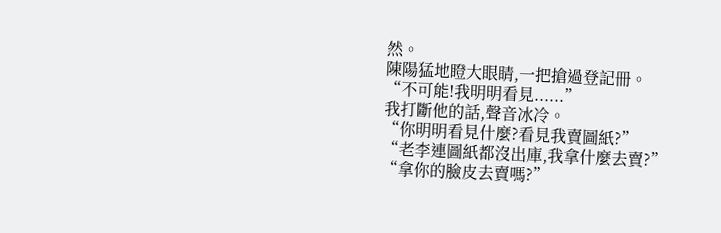然。
陳陽猛地瞪大眼睛,一把搶過登記冊。
“不可能!我明明看見......”
我打斷他的話,聲音冰冷。
“你明明看見什麼?看見我賣圖紙?”
“老李連圖紙都沒出庫,我拿什麼去賣?”
“拿你的臉皮去賣嗎?”